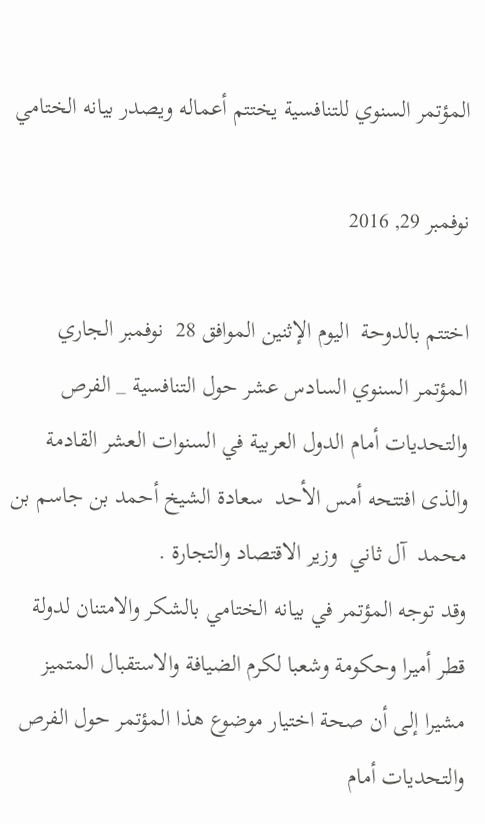المؤتمر السنوي للتنافسية يختتم أعماله ويصدر بيانه الختامي

نوفمبر 29, 2016

اختتم بالدوحة  اليوم الإثنين الموافق 28  نوفمبر الجاري  المؤتمر السنوي السادس عشر حول التنافسية _ الفرص والتحديات أمام الدول العربية في السنوات العشر القادمة والذى افتتحه أمس الأحد  سعادة الشيخ أحمد بن جاسم بن محمد  آل ثاني  وزير الاقتصاد والتجارة .
وقد توجه المؤتمر في بيانه الختامي بالشكر والامتنان لدولة قطر أميرا وحكومة وشعبا لكرم الضيافة والاستقبال المتميز مشيرا إلى أن صحة اختيار موضوع هذا المؤتمر حول الفرص والتحديات أمام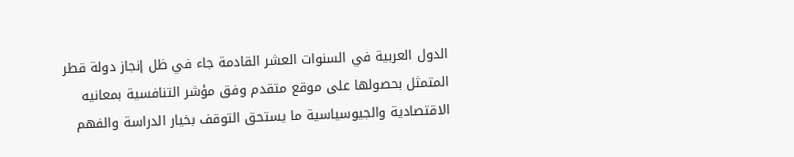الدول العربية في السنوات العشر القادمة جاء في ظل إنجاز دولة قطر المتمثل بحصولها على موقع متقدم وفق مؤشر التنافسية بمعانيه الاقتصادية والجيوسياسية ما يستحق التوقف بخيار الدراسة والفهم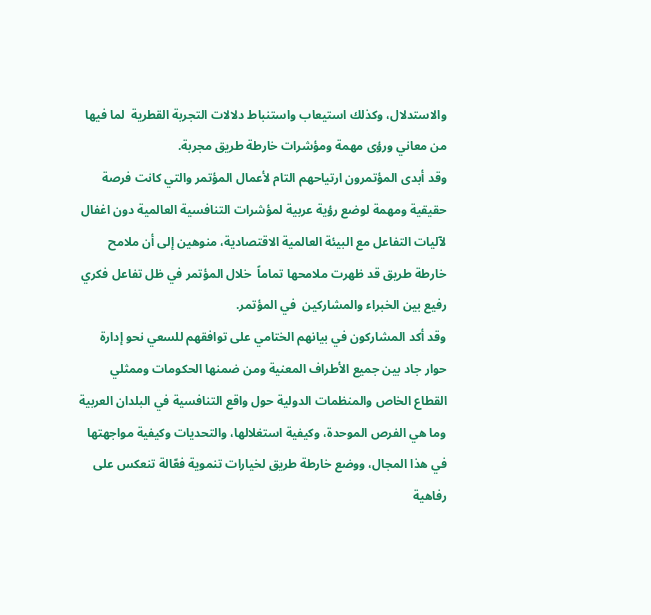والاستدلال، وكذلك استيعاب واستنباط دلالات التجربة القطرية  لما فيها من معاني ورؤى مهمة ومؤشرات خارطة طريق مجربة.
وقد أبدى المؤتمرون ارتياحهم التام لأعمال المؤتمر والتي كانت فرصة حقيقية ومهمة لوضع رؤية عربية لمؤشرات التنافسية العالمية دون اغفال لآليات التفاعل مع البيئة العالمية الاقتصادية، منوهين إلى أن ملامح خارطة طريق قد ظهرت ملامحها تماماً  خلال المؤتمر في ظل تفاعل فكري رفيع بين الخبراء والمشاركين  في المؤتمر.
وقد أكد المشاركون في بيانهم الختامي على توافقهم للسعي نحو إدارة حوار جاد بين جميع الأطراف المعنية ومن ضمنها الحكومات وممثلي القطاع الخاص والمنظمات الدولية حول واقع التنافسية في البلدان العربية وما هي الفرص الموحدة، وكيفية استغلالها، والتحديات وكيفية مواجهتها في هذا المجال، ووضع خارطة طريق لخيارات تنموية فعّالة تنعكس على رفاهية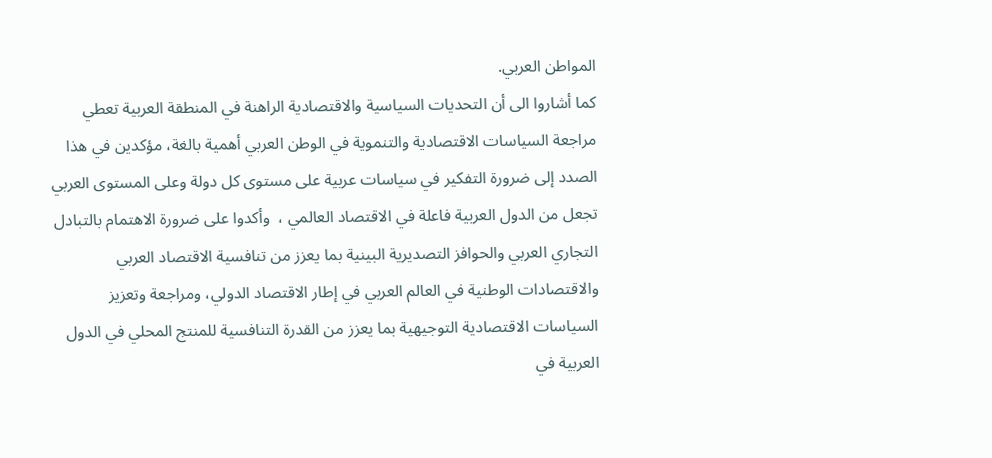المواطن العربي.
كما أشاروا الى أن التحديات السياسية والاقتصادية الراهنة في المنطقة العربية تعطي مراجعة السياسات الاقتصادية والتنموية في الوطن العربي أهمية بالغة، مؤكدين في هذا الصدد إلى ضرورة التفكير في سياسات عربية على مستوى كل دولة وعلى المستوى العربي تجعل من الدول العربية فاعلة في الاقتصاد العالمي ،  وأكدوا على ضرورة الاهتمام بالتبادل التجاري العربي والحوافز التصديرية البينية بما يعزز من تنافسية الاقتصاد العربي والاقتصادات الوطنية في العالم العربي في إطار الاقتصاد الدولي، ومراجعة وتعزيز السياسات الاقتصادية التوجيهية بما يعزز من القدرة التنافسية للمنتج المحلي في الدول العربية في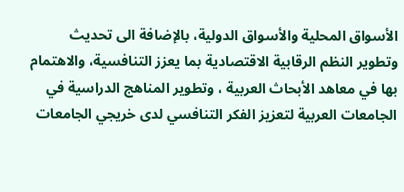الأسواق المحلية والأسواق الدولية، بالإضافة الى تحديث وتطوير النظم الرقابية الاقتصادية بما يعزز التنافسية، والاهتمام بها في معاهد الأبحاث العربية ، وتطوير المناهج الدراسية في الجامعات العربية لتعزيز الفكر التنافسي لدى خريجي الجامعات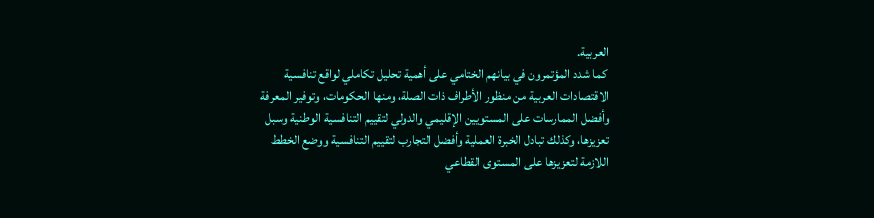العربية.
 كما شدد المؤتمرون في بيانهم الختامي على أهمية تحليل تكاملي لواقع تنافسية الاقتصادات العربية من منظور الأطراف ذات الصلة، ومنها الحكومات، وتوفير المعرفة وأفضل الممارسات على المستويين الإقليمي والدولي لتقييم التنافسية الوطنية وسبل تعزيزها، وكذلك تبادل الخبرة العملية وأفضل التجارب لتقييم التنافسية ووضع الخطط اللازمة لتعزيزها على المستوى القطاعي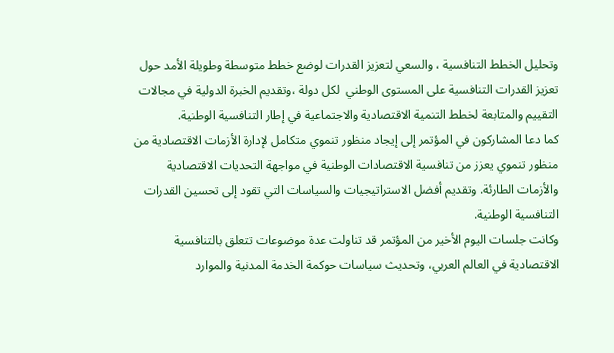وتحليل الخطط التنافسية ، والسعي لتعزيز القدرات لوضع خطط متوسطة وطويلة الأمد حول تعزيز القدرات التنافسية على المستوى الوطني  لكل دولة ،وتقديم الخبرة الدولية في مجالات التقييم والمتابعة لخطط التنمية الاقتصادية والاجتماعية في إطار التنافسية الوطنية.
كما دعا المشاركون في المؤتمر إلى إيجاد منظور تنموي متكامل لإدارة الأزمات الاقتصادية من منظور تنموي يعزز من تنافسية الاقتصادات الوطنية في مواجهة التحديات الاقتصادية والأزمات الطارئة. وتقديم أفضل الاستراتيجيات والسياسات التي تقود إلى تحسين القدرات التنافسية الوطنية.
وكانت جلسات اليوم الأخير من المؤتمر قد تناولت عدة موضوعات تتعلق بالتنافسية الاقتصادية في العالم العربي، وتحديث سياسات حوكمة الخدمة المدنية والموارد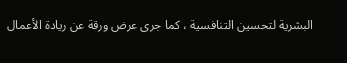البشرية لتحسين التنافسية ، كما جرى عرض ورقة عن ريادة الأعمال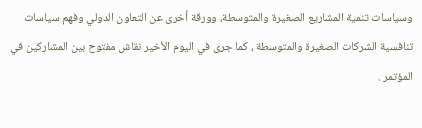وسياسات تنمية المشاريع الصغيرة والمتوسطة، وورقة أخرى عن التعاون الدولي وفهم سياسات تنافسية الشركات الصغيرة والمتوسطة ، كما جرى في اليوم الأخير نقاش مفتوح بين المشاركين في المؤتمر .